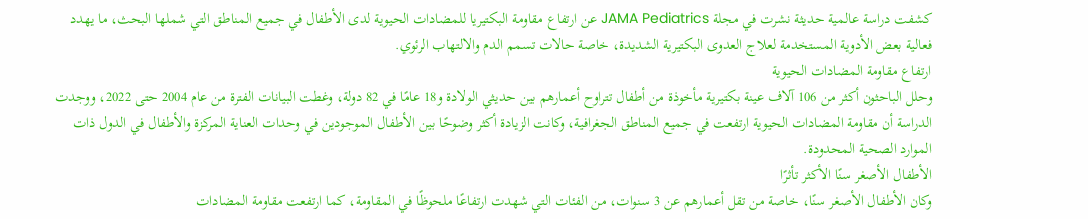كشفت دراسة عالمية حديثة نشرت في مجلة JAMA Pediatrics عن ارتفاع مقاومة البكتيريا للمضادات الحيوية لدى الأطفال في جميع المناطق التي شملها البحث، ما يهدد فعالية بعض الأدوية المستخدمة لعلاج العدوى البكتيرية الشديدة، خاصة حالات تسمم الدم والالتهاب الرئوي.
ارتفاع مقاومة المضادات الحيوية
وحلل الباحثون أكثر من 106 آلاف عينة بكتيرية مأخوذة من أطفال تتراوح أعمارهم بين حديثي الولادة و18 عامًا في 82 دولة، وغطت البيانات الفترة من عام 2004 حتى 2022، ووجدت الدراسة أن مقاومة المضادات الحيوية ارتفعت في جميع المناطق الجغرافية، وكانت الزيادة أكثر وضوحًا بين الأطفال الموجودين في وحدات العناية المركزة والأطفال في الدول ذات الموارد الصحية المحدودة.
الأطفال الأصغر سنًا الأكثر تأثرًا
وكان الأطفال الأصغر سنًا، خاصة من تقل أعمارهم عن 3 سنوات، من الفئات التي شهدت ارتفاعًا ملحوظًا في المقاومة، كما ارتفعت مقاومة المضادات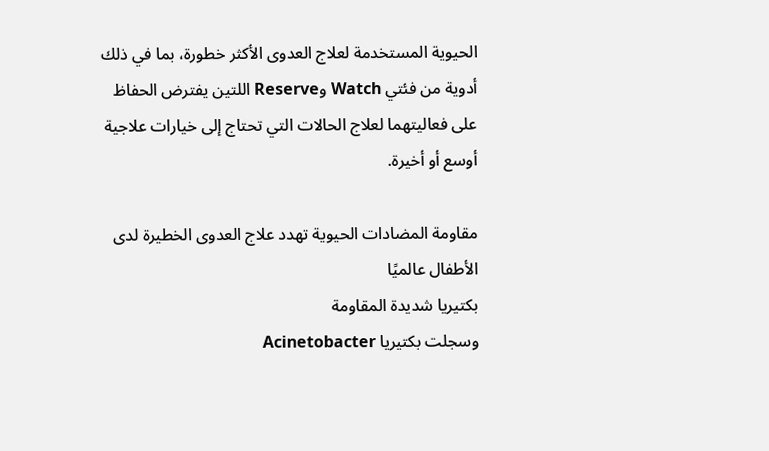الحيوية المستخدمة لعلاج العدوى الأكثر خطورة، بما في ذلك أدوية من فئتي Watch وReserve اللتين يفترض الحفاظ على فعاليتهما لعلاج الحالات التي تحتاج إلى خيارات علاجية أوسع أو أخيرة.

مقاومة المضادات الحيوية تهدد علاج العدوى الخطيرة لدى الأطفال عالميًا
بكتيريا شديدة المقاومة
وسجلت بكتيريا Acinetobacter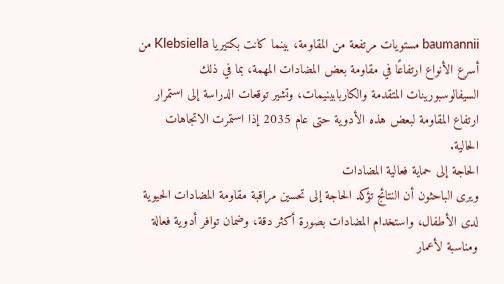baumannii مستويات مرتفعة من المقاومة، بينما كانت بكتيريا Klebsiella من أسرع الأنواع ارتفاعًا في مقاومة بعض المضادات المهمة، بما في ذلك السيفالوسبورينات المتقدمة والكاربابينيمات، وتشير توقعات الدراسة إلى استمرار ارتفاع المقاومة لبعض هذه الأدوية حتى عام 2035 إذا استمرت الاتجاهات الحالية.
الحاجة إلى حماية فعالية المضادات
ويرى الباحثون أن النتائج تؤكد الحاجة إلى تحسين مراقبة مقاومة المضادات الحيوية لدى الأطفال، واستخدام المضادات بصورة أكثر دقة، وضمان توافر أدوية فعالة ومناسبة لأعمار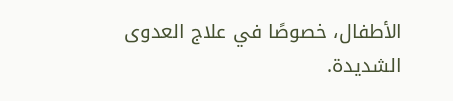الأطفال، خصوصًا في علاج العدوى الشديدة.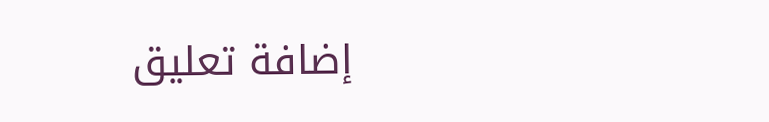إضافة تعليق